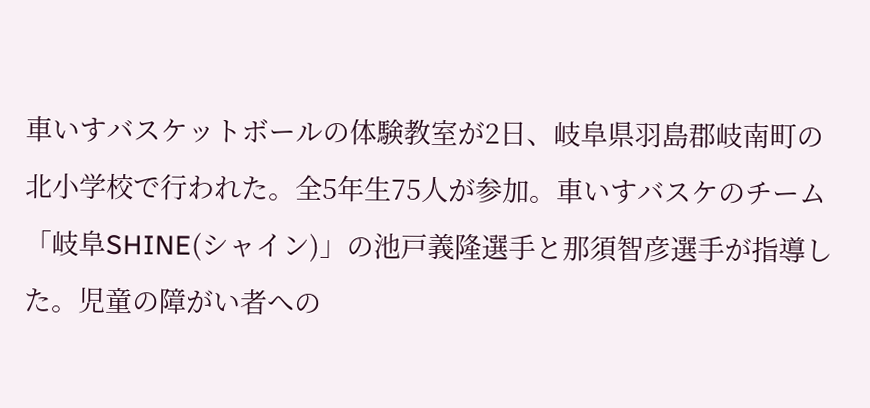車いすバスケットボールの体験教室が2日、岐阜県羽島郡岐南町の北小学校で行われた。全5年生75人が参加。車いすバスケのチーム「岐阜SHINE(シャイン)」の池戸義隆選手と那須智彦選手が指導した。児童の障がい者への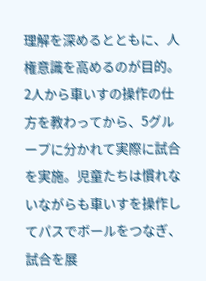理解を深めるとともに、人権意識を高めるのが目的。
2人から車いすの操作の仕方を教わってから、5グループに分かれて実際に試合を実施。児童たちは慣れないながらも車いすを操作してパスでボールをつなぎ、試合を展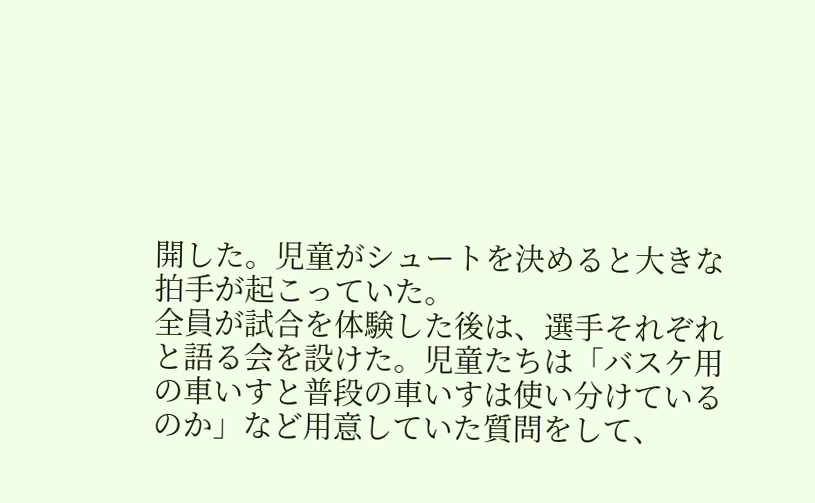開した。児童がシュートを決めると大きな拍手が起こっていた。
全員が試合を体験した後は、選手それぞれと語る会を設けた。児童たちは「バスケ用の車いすと普段の車いすは使い分けているのか」など用意していた質問をして、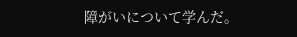障がいについて学んだ。